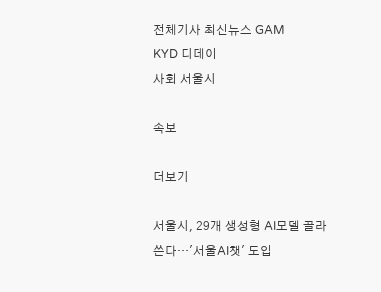전체기사 최신뉴스 GAM
KYD 디데이
사회 서울시

속보

더보기

서울시, 29개 생성형 AI모델 골라 쓴다…'서울AI챗' 도입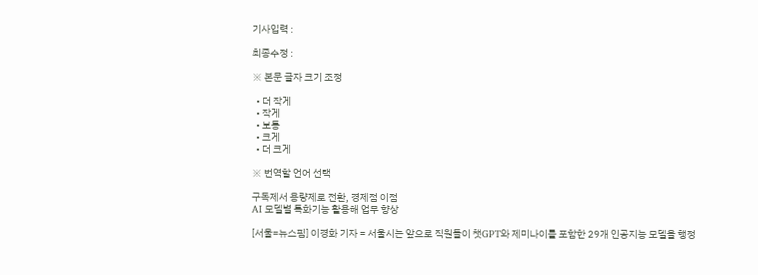기사입력 :

최종수정 :

※ 본문 글자 크기 조정

  • 더 작게
  • 작게
  • 보통
  • 크게
  • 더 크게

※ 번역할 언어 선택

구독제서 용량제로 전환, 경제점 이점
AI 모델별 특화기능 활용해 업무 향상

[서울=뉴스핌] 이경화 기자 = 서울시는 앞으로 직원들이 챗GPT와 제미나이를 포함한 29개 인공지능 모델을 행정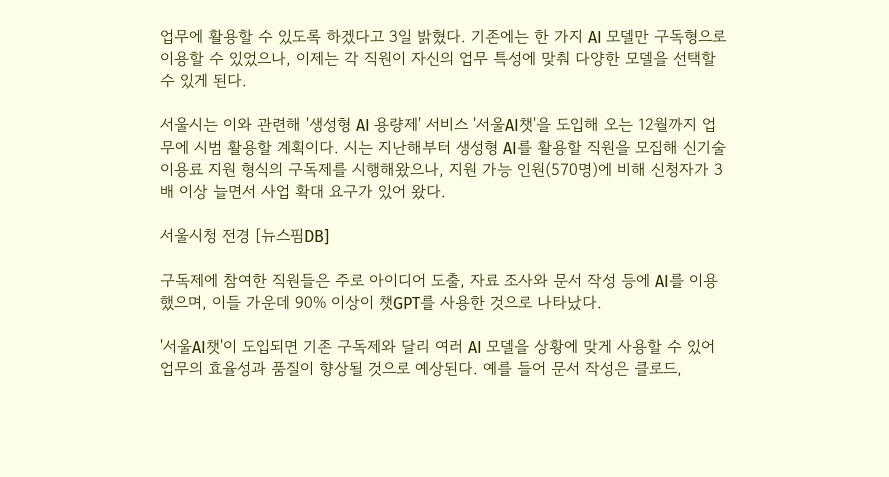업무에 활용할 수 있도록 하겠다고 3일 밝혔다. 기존에는 한 가지 AI 모델만 구독형으로 이용할 수 있었으나, 이제는 각 직원이 자신의 업무 특성에 맞춰 다양한 모델을 선택할 수 있게 된다.

서울시는 이와 관련해 '생성형 AI 용량제' 서비스 '서울AI챗'을 도입해 오는 12월까지 업무에 시범 활용할 계획이다. 시는 지난해부터 생성형 AI를 활용할 직원을 모집해 신기술 이용료 지원 형식의 구독제를 시행해왔으나, 지원 가능 인원(570명)에 비해 신청자가 3배 이상 늘면서 사업 확대 요구가 있어 왔다.

서울시청 전경 [뉴스핌DB]

구독제에 참여한 직원들은 주로 아이디어 도출, 자료 조사와 문서 작성 등에 AI를 이용했으며, 이들 가운데 90% 이상이 챗GPT를 사용한 것으로 나타났다.

'서울AI챗'이 도입되면 기존 구독제와 달리 여러 AI 모델을 상황에 맞게 사용할 수 있어 업무의 효율성과 품질이 향상될 것으로 예상된다. 예를 들어 문서 작성은 클로드,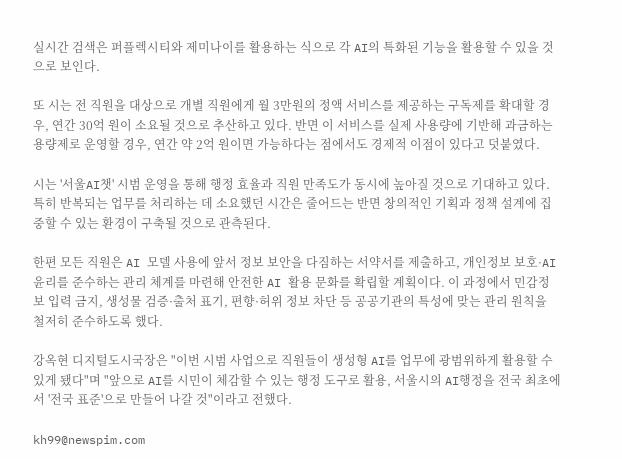실시간 검색은 퍼플렉시티와 제미나이를 활용하는 식으로 각 AI의 특화된 기능을 활용할 수 있을 것으로 보인다.

또 시는 전 직원을 대상으로 개별 직원에게 월 3만원의 정액 서비스를 제공하는 구독제를 확대할 경우, 연간 30억 원이 소요될 것으로 추산하고 있다. 반면 이 서비스를 실제 사용량에 기반해 과금하는 용량제로 운영할 경우, 연간 약 2억 원이면 가능하다는 점에서도 경제적 이점이 있다고 덧붙였다.

시는 '서울AI챗' 시범 운영을 통해 행정 효율과 직원 만족도가 동시에 높아질 것으로 기대하고 있다. 특히 반복되는 업무를 처리하는 데 소요했던 시간은 줄어드는 반면 창의적인 기획과 정책 설계에 집중할 수 있는 환경이 구축될 것으로 관측된다.

한편 모든 직원은 AI 모델 사용에 앞서 정보 보안을 다짐하는 서약서를 제출하고, 개인정보 보호·AI 윤리를 준수하는 관리 체계를 마련해 안전한 AI 활용 문화를 확립할 계획이다. 이 과정에서 민감정보 입력 금지, 생성물 검증·출처 표기, 편향·허위 정보 차단 등 공공기관의 특성에 맞는 관리 원칙을 철저히 준수하도록 했다.

강옥현 디지털도시국장은 "이번 시범 사업으로 직원들이 생성형 AI를 업무에 광범위하게 활용할 수 있게 됐다"며 "앞으로 AI를 시민이 체감할 수 있는 행정 도구로 활용, 서울시의 AI행정을 전국 최초에서 '전국 표준'으로 만들어 나갈 것"이라고 전했다.

kh99@newspim.com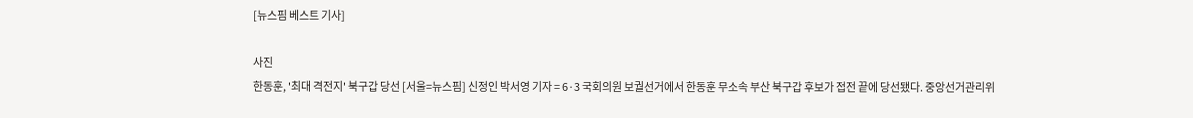[뉴스핌 베스트 기사]

사진
한동훈, '최대 격전지' 북구갑 당선 [서울=뉴스핌] 신정인 박서영 기자 = 6·3 국회의원 보궐선거에서 한동훈 무소속 부산 북구갑 후보가 접전 끝에 당선됐다. 중앙선거관리위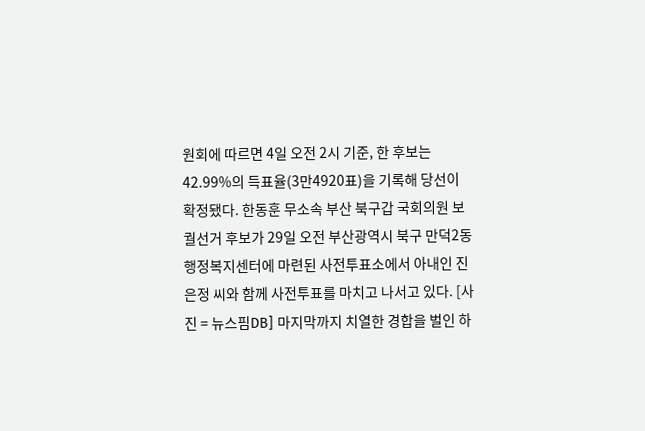원회에 따르면 4일 오전 2시 기준, 한 후보는 42.99%의 득표율(3만4920표)을 기록해 당선이 확정됐다. 한동훈 무소속 부산 북구갑 국회의원 보궐선거 후보가 29일 오전 부산광역시 북구 만덕2동행정복지센터에 마련된 사전투표소에서 아내인 진은정 씨와 함께 사전투표를 마치고 나서고 있다. [사진 = 뉴스핌DB] 마지막까지 치열한 경합을 벌인 하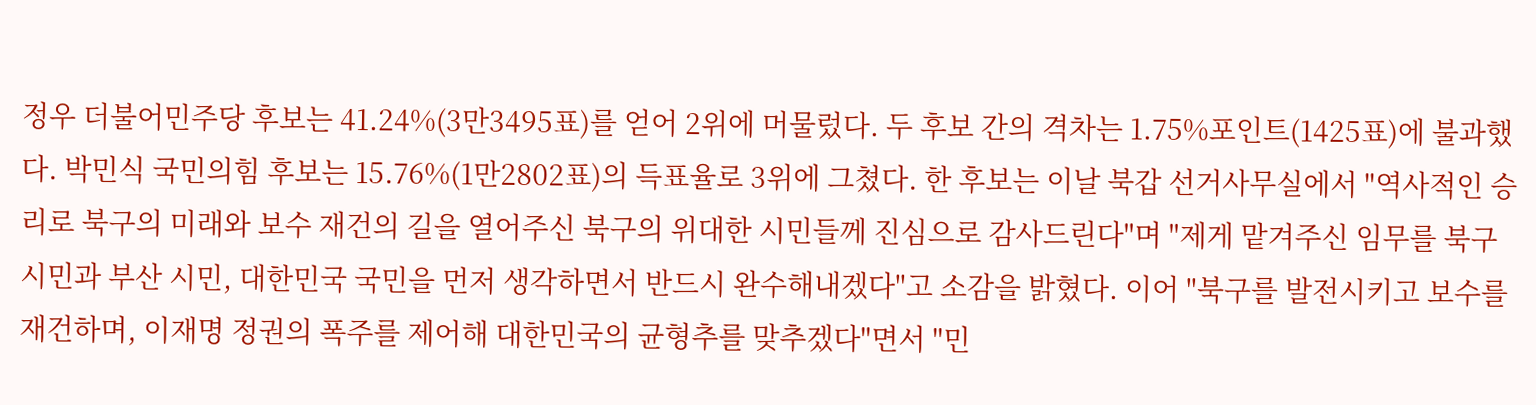정우 더불어민주당 후보는 41.24%(3만3495표)를 얻어 2위에 머물렀다. 두 후보 간의 격차는 1.75%포인트(1425표)에 불과했다. 박민식 국민의힘 후보는 15.76%(1만2802표)의 득표율로 3위에 그쳤다. 한 후보는 이날 북갑 선거사무실에서 "역사적인 승리로 북구의 미래와 보수 재건의 길을 열어주신 북구의 위대한 시민들께 진심으로 감사드린다"며 "제게 맡겨주신 임무를 북구 시민과 부산 시민, 대한민국 국민을 먼저 생각하면서 반드시 완수해내겠다"고 소감을 밝혔다. 이어 "북구를 발전시키고 보수를 재건하며, 이재명 정권의 폭주를 제어해 대한민국의 균형추를 맞추겠다"면서 "민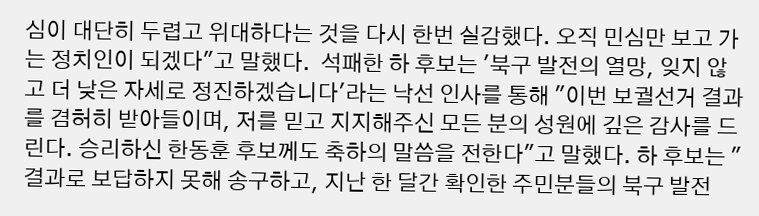심이 대단히 두렵고 위대하다는 것을 다시 한번 실감했다. 오직 민심만 보고 가는 정치인이 되겠다"고 말했다.  석패한 하 후보는 '북구 발전의 열망, 잊지 않고 더 낮은 자세로 정진하겠습니다'라는 낙선 인사를 통해 "이번 보궐선거 결과를 겸허히 받아들이며, 저를 믿고 지지해주신 모든 분의 성원에 깊은 감사를 드린다. 승리하신 한동훈 후보께도 축하의 말씀을 전한다"고 말했다. 하 후보는 "결과로 보답하지 못해 송구하고, 지난 한 달간 확인한 주민분들의 북구 발전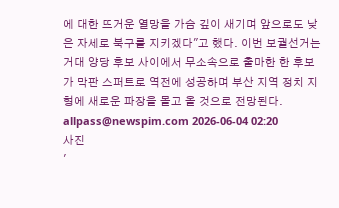에 대한 뜨거운 열망을 가슴 깊이 새기며 앞으로도 낮은 자세로 북구를 지키겠다"고 했다. 이번 보궐선거는 거대 양당 후보 사이에서 무소속으로 출마한 한 후보가 막판 스퍼트로 역전에 성공하며 부산 지역 정치 지형에 새로운 파장을 몰고 올 것으로 전망된다. allpass@newspim.com 2026-06-04 02:20
사진
'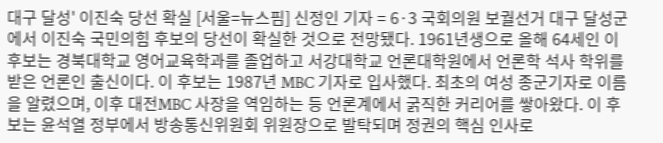대구 달성' 이진숙 당선 확실 [서울=뉴스핌] 신정인 기자 = 6·3 국회의원 보궐선거 대구 달성군에서 이진숙 국민의힘 후보의 당선이 확실한 것으로 전망됐다. 1961년생으로 올해 64세인 이 후보는 경북대학교 영어교육학과를 졸업하고 서강대학교 언론대학원에서 언론학 석사 학위를 받은 언론인 출신이다. 이 후보는 1987년 MBC 기자로 입사했다. 최초의 여성 종군기자로 이름을 알렸으며, 이후 대전MBC 사장을 역임하는 등 언론계에서 굵직한 커리어를 쌓아왔다. 이 후보는 윤석열 정부에서 방송통신위원회 위원장으로 발탁되며 정권의 핵심 인사로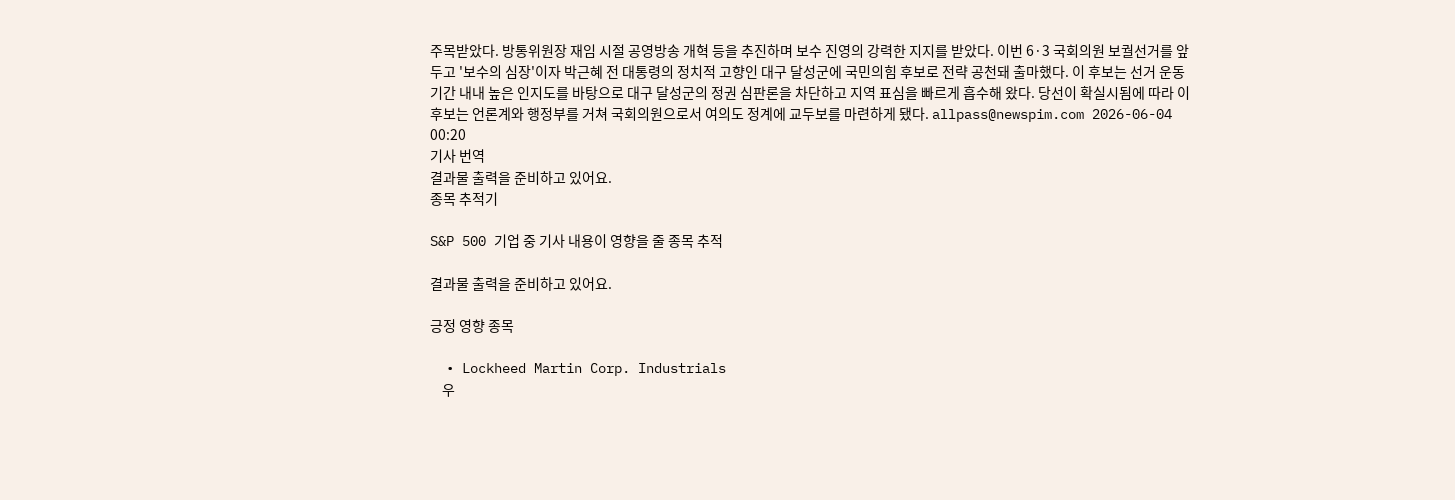주목받았다. 방통위원장 재임 시절 공영방송 개혁 등을 추진하며 보수 진영의 강력한 지지를 받았다. 이번 6·3 국회의원 보궐선거를 앞두고 '보수의 심장'이자 박근혜 전 대통령의 정치적 고향인 대구 달성군에 국민의힘 후보로 전략 공천돼 출마했다. 이 후보는 선거 운동 기간 내내 높은 인지도를 바탕으로 대구 달성군의 정권 심판론을 차단하고 지역 표심을 빠르게 흡수해 왔다. 당선이 확실시됨에 따라 이 후보는 언론계와 행정부를 거쳐 국회의원으로서 여의도 정계에 교두보를 마련하게 됐다. allpass@newspim.com 2026-06-04 00:20
기사 번역
결과물 출력을 준비하고 있어요.
종목 추적기

S&P 500 기업 중 기사 내용이 영향을 줄 종목 추적

결과물 출력을 준비하고 있어요.

긍정 영향 종목

  • Lockheed Martin Corp. Industrials
    우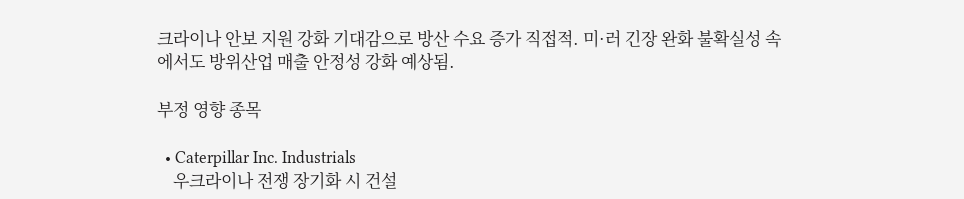크라이나 안보 지원 강화 기대감으로 방산 수요 증가 직접적. 미·러 긴장 완화 불확실성 속에서도 방위산업 매출 안정성 강화 예상됨.

부정 영향 종목

  • Caterpillar Inc. Industrials
    우크라이나 전쟁 장기화 시 건설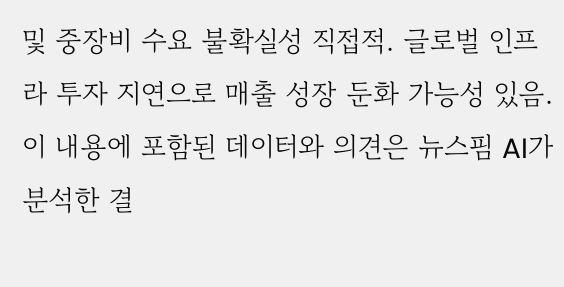및 중장비 수요 불확실성 직접적. 글로벌 인프라 투자 지연으로 매출 성장 둔화 가능성 있음.
이 내용에 포함된 데이터와 의견은 뉴스핌 AI가 분석한 결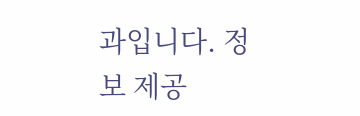과입니다. 정보 제공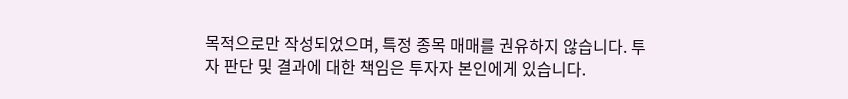목적으로만 작성되었으며, 특정 종목 매매를 권유하지 않습니다. 투자 판단 및 결과에 대한 책임은 투자자 본인에게 있습니다.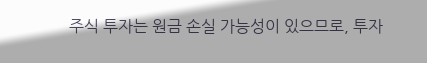주식 투자는 원금 손실 가능성이 있으므로, 투자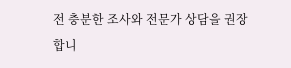전 충분한 조사와 전문가 상담을 권장합니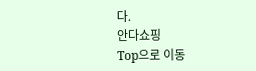다.
안다쇼핑
Top으로 이동